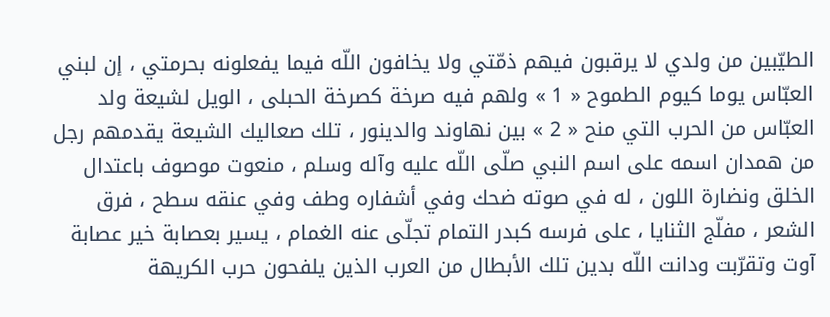الطيّبين من ولدي لا يرقبون فيهم ذمّتي ولا يخافون اللّه فيما يفعلونه بحرمتي ، إن لبني العبّاس يوما كيوم الطموح « 1 » ولهم فيه صرخة كصرخة الحبلى ، الويل لشيعة ولد العبّاس من الحرب التي منح « 2 » بين نهاوند والدينور ، تلك صعاليك الشيعة يقدمهم رجل من همدان اسمه على اسم النبي صلّى اللّه عليه وآله وسلم ، منعوت موصوف باعتدال الخلق ونضارة اللون ، له في صوته ضحك وفي أشفاره وطف وفي عنقه سطح ، فرق الشعر ، مفلّج الثنايا ، على فرسه كبدر التمام تجلّى عنه الغمام ، يسير بعصابة خير عصابة آوت وتقرّبت ودانت اللّه بدين تلك الأبطال من العرب الذين يلفحون حرب الكريهة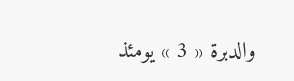والدبرة « 3 » يومئذ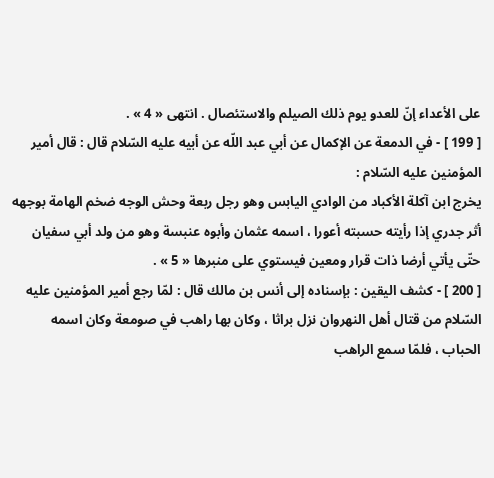على الأعداء إنّ للعدو يوم ذلك الصيلم والاستئصال . انتهى « 4 » .
[ 199 ] - في الدمعة عن الإكمال عن أبي عبد اللّه عن أبيه عليه السّلام قال : قال أمير المؤمنين عليه السّلام :
يخرج ابن آكلة الأكباد من الوادي اليابس وهو رجل ربعة وحش الوجه ضخم الهامة بوجهه أثر جدري إذا رأيته حسبته أعورا ، اسمه عثمان وأبوه عنبسة وهو من ولد أبي سفيان حتّى يأتي أرضا ذات قرار ومعين فيستوي على منبرها « 5 » .
[ 200 ] - كشف اليقين : بإسناده إلى أنس بن مالك قال : لمّا رجع أمير المؤمنين عليه السّلام من قتال أهل النهروان نزل براثا ، وكان بها راهب في صومعة وكان اسمه الحباب ، فلمّا سمع الراهب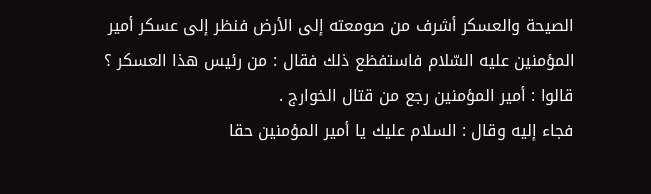الصيحة والعسكر أشرف من صومعته إلى الأرض فنظر إلى عسكر أمير المؤمنين عليه السّلام فاستفظع ذلك فقال : من رئيس هذا العسكر ؟
قالوا : أمير المؤمنين رجع من قتال الخوارج .
فجاء إليه وقال : السلام عليك يا أمير المؤمنين حقا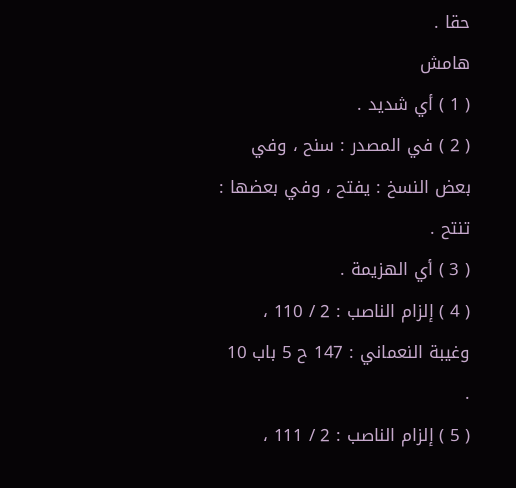حقا .
هامش
( 1 ) أي شديد .
( 2 ) في المصدر : سنح ، وفي بعض النسخ : يفتح ، وفي بعضها : تنتح .
( 3 ) أي الهزيمة .
( 4 ) إلزام الناصب : 2 / 110 ، وغيبة النعماني : 147 ح 5 باب 10 .
( 5 ) إلزام الناصب : 2 / 111 ،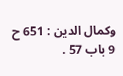وكمال الدين : 651 ح 9 باب 57 .